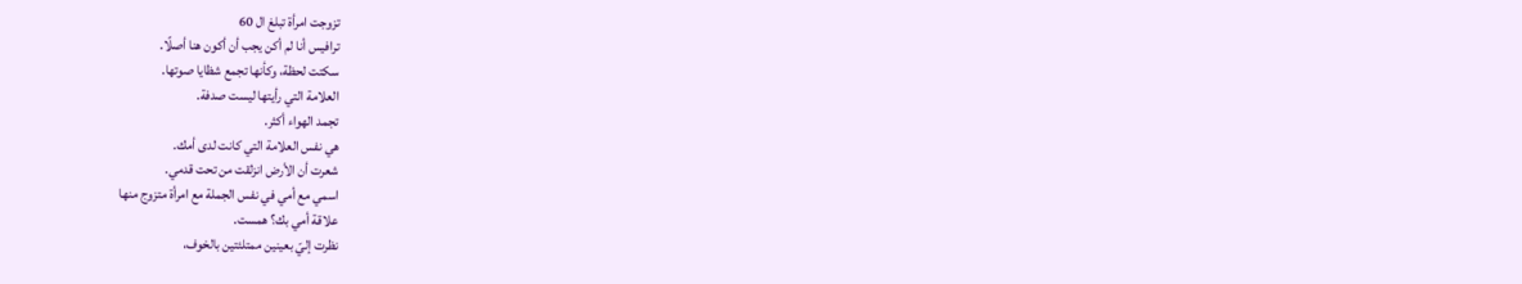تزوجت امرأة تبلغ ال 60
ترافيس أنا لم أكن يجب أن أكون هنا أصلًا.
سكتت لحظة، وكأنها تجمع شظايا صوتها.
العلامة التي رأيتها ليست صدفة.
تجمد الهواء أكثر.
هي نفس العلامة التي كانت لدى أمك.
شعرت أن الأرض انزلقت من تحت قدمي.
اسمي مع أمي في نفس الجملة مع امرأة متزوج منها
علاقة أمي بك؟ همست.
نظرت إليّ بعينين ممتلئتين بالخوف،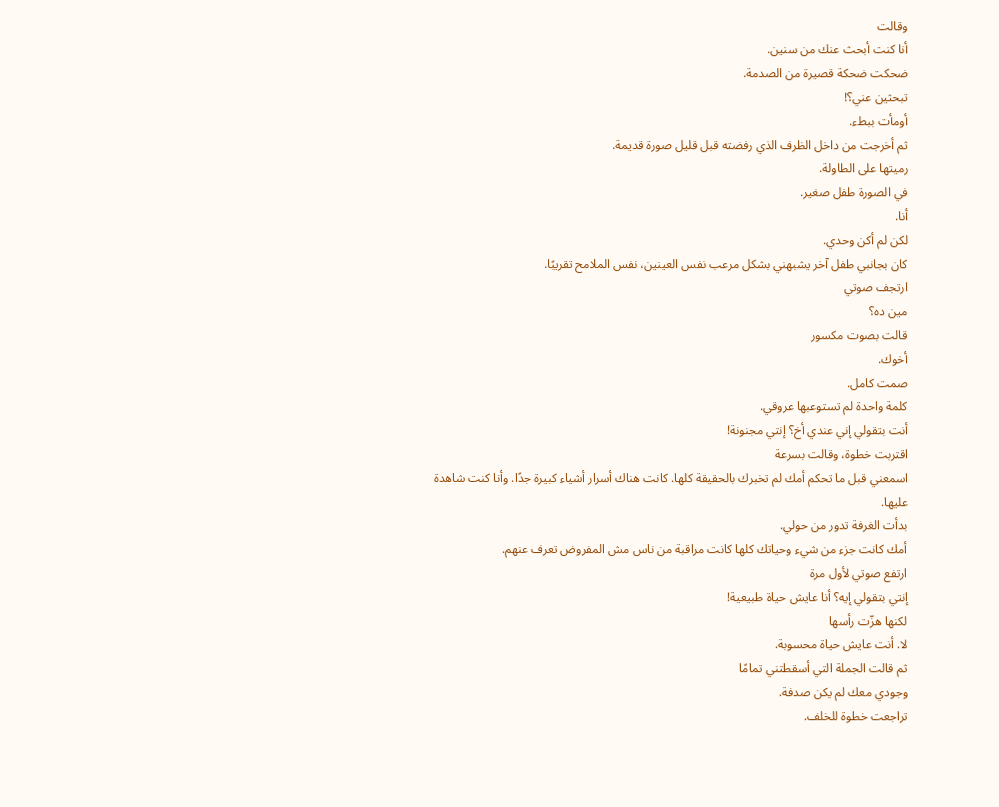وقالت
أنا كنت أبحث عنك من سنين.
ضحكت ضحكة قصيرة من الصدمة.
تبحثين عني؟!
أومأت ببطء.
ثم أخرجت من داخل الظرف الذي رفضته قبل قليل صورة قديمة.
رميتها على الطاولة.
في الصورة طفل صغير.
أنا.
لكن لم أكن وحدي.
كان بجانبي طفل آخر يشبهني بشكل مرعب نفس العينين، نفس الملامح تقريبًا.
ارتجف صوتي
مين ده؟
قالت بصوت مكسور
أخوك.
صمت كامل.
كلمة واحدة لم تستوعبها عروقي.
أنت بتقولي إني عندي أخ؟ إنتي مجنونة!
اقتربت خطوة، وقالت بسرعة
اسمعني قبل ما تحكم أمك لم تخبرك بالحقيقة كلها. كانت هناك أسرار أشياء كبيرة جدًا. وأنا كنت شاهدة عليها.
بدأت الغرفة تدور من حولي.
أمك كانت جزء من شيء وحياتك كلها كانت مراقبة من ناس مش المفروض تعرف عنهم.
ارتفع صوتي لأول مرة
إنتي بتقولي إيه؟ أنا عايش حياة طبيعية!
لكنها هزّت رأسها
لا. أنت عايش حياة محسوبة.
ثم قالت الجملة التي أسقطتني تمامًا
وجودي معك لم يكن صدفة.
تراجعت خطوة للخلف.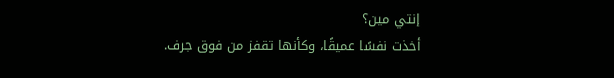إنتي مين؟
أخذت نفسًا عميقًا، وكأنها تقفز من فوق جرف.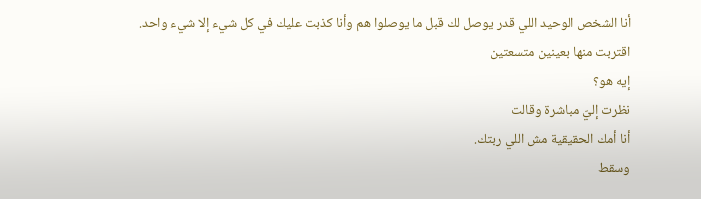أنا الشخص الوحيد اللي قدر يوصل لك قبل ما يوصلوا هم وأنا كذبت عليك في كل شيء إلا شيء واحد.
اقتربت منها بعينين متسعتين
إيه هو؟
نظرت إليّ مباشرة وقالت
أنا أمك الحقيقية مش اللي ربتك.
وسقط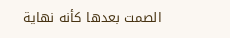الصمت بعدها كأنه نهاية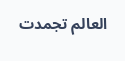العالم تجمدت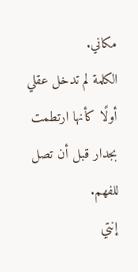مكاني.
الكلمة لم تدخل عقلي أولًا كأنها ارتطمت بجدار قبل أن تصل للفهم.
إنتي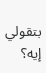بتقولي إيه؟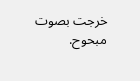خرجت بصوت مبحوح.